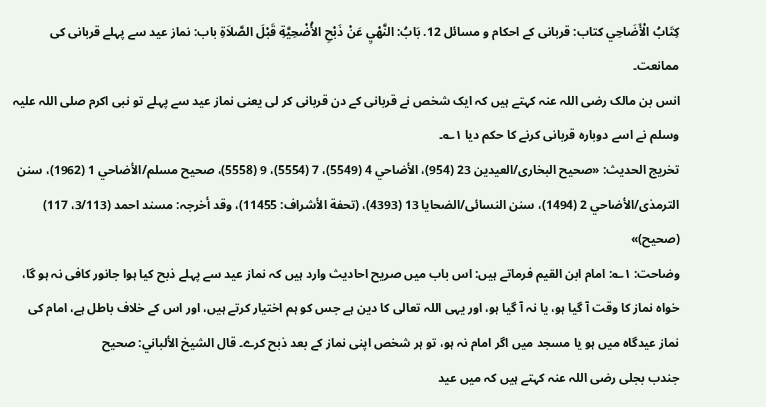كِتَابُ الْأَضَاحِي کتاب: قربانی کے احکام و مسائل 12. بَابُ: النَّهْيِ عَنْ ذَبْحِ الأُضْحِيَّةِ قَبْلَ الصَّلاَةِ باب: نماز عید سے پہلے قربانی کی ممانعت۔
انس بن مالک رضی اللہ عنہ کہتے ہیں کہ ایک شخص نے قربانی کے دن قربانی کر لی یعنی نماز عید سے پہلے تو نبی اکرم صلی اللہ علیہ وسلم نے اسے دوبارہ قربانی کرنے کا حکم دیا ۱؎۔
تخریج الحدیث: «صحیح البخاری/العیدین 23 (954)، الأضاحي 4 (5549)، 7 (5554)، 9 (5558)، صحیح مسلم/الأضاحي 1 (1962)، سنن الترمذی/الأضاحي 2 (1494)، سنن النسائی/الضحایا 13 (4393)، (تحفة الأشراف: 11455)، وقد أخرجہ: مسند احمد (3/113، 117) (صحیح)»
وضاحت: ۱؎: امام ابن القیم فرماتے ہیں: اس باب میں صریح احادیث وارد ہیں کہ نماز عید سے پہلے ذبح کیا ہوا جانور کافی نہ ہو گا، خواہ نماز کا وقت آ گیا ہو، یا نہ آ گیا ہو، اور یہی اللہ تعالی کا دین ہے جس کو ہم اختیار کرتے ہیں، اور اس کے خلاف باطل ہے، امام کی نماز عیدگاہ میں ہو یا مسجد میں اگر امام نہ ہو، تو ہر شخص اپنی نماز کے بعد ذبح کرے۔ قال الشيخ الألباني: صحيح
جندب بجلی رضی اللہ عنہ کہتے ہیں کہ میں عید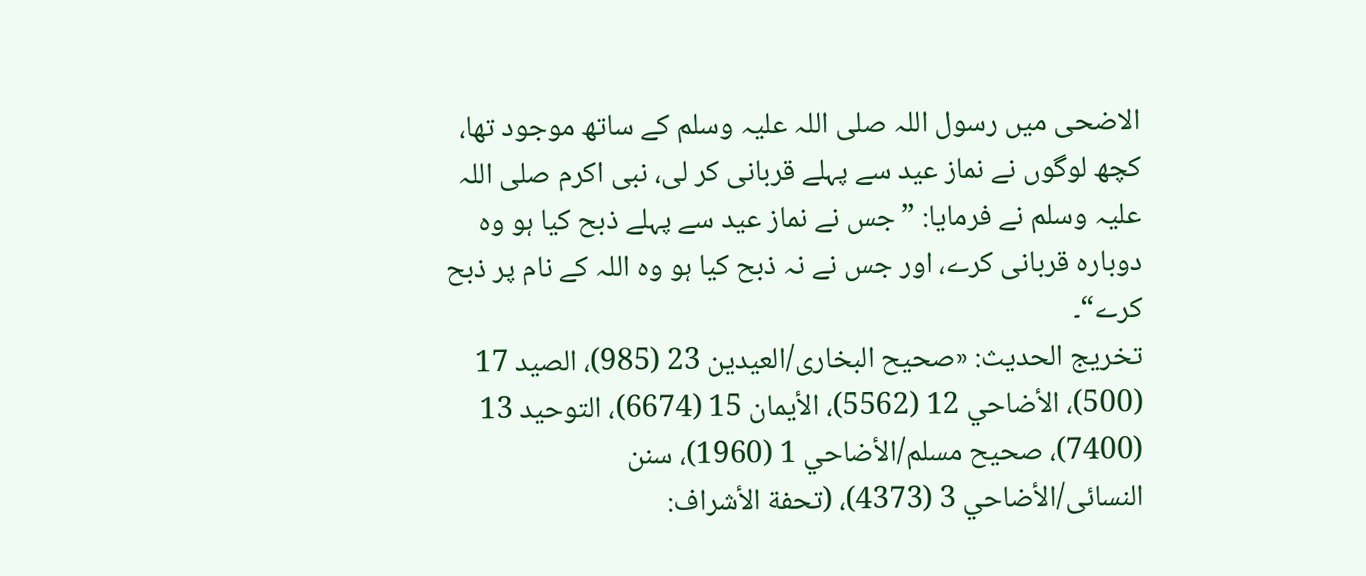الاضحی میں رسول اللہ صلی اللہ علیہ وسلم کے ساتھ موجود تھا، کچھ لوگوں نے نماز عید سے پہلے قربانی کر لی، نبی اکرم صلی اللہ علیہ وسلم نے فرمایا: ”جس نے نماز عید سے پہلے ذبح کیا ہو وہ دوبارہ قربانی کرے، اور جس نے نہ ذبح کیا ہو وہ اللہ کے نام پر ذبح کرے“۔
تخریج الحدیث: «صحیح البخاری/العیدین 23 (985)، الصید 17 (500)، الأضاحي 12 (5562)، الأیمان 15 (6674)، التوحید 13 (7400)، صحیح مسلم/الأضاحي 1 (1960)، سنن النسائی/الأضاحي 3 (4373)، (تحفة الأشراف: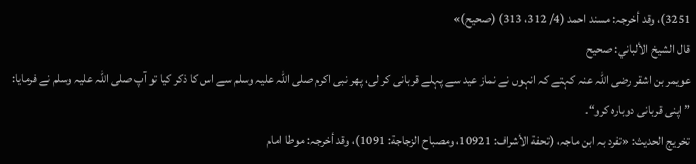3251)، وقد أخرجہ: مسند احمد (4/ 312، 313) (صحیح)»
قال الشيخ الألباني: صحيح
عویمر بن اشقر رضی اللہ عنہ کہتے کہ انہوں نے نماز عید سے پہلے قربانی کر لی، پھر نبی اکرم صلی اللہ علیہ وسلم سے اس کا ذکر کیا تو آپ صلی اللہ علیہ وسلم نے فرمایا: ”اپنی قربانی دوبارہ کرو“۔
تخریج الحدیث: «تفرد بہ ابن ماجہ، (تحفة الأشراف: 10921، ومصباح الزجاجة: 1091)، وقد أخرجہ: موطا امام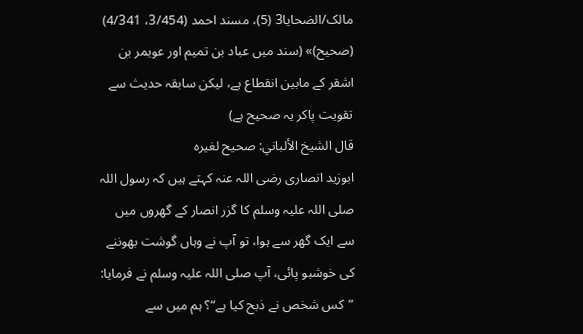مالک/الضحایا3 (5)، مسند احمد (3/454، 4/341) (صحیح)» (سند میں عباد بن تمیم اور عویمر بن اشقر کے مابین انقطاع ہے، لیکن سابقہ حدیث سے تقویت پاکر یہ صحیح ہے)
قال الشيخ الألباني: صحيح لغيره
ابوزید انصاری رضی اللہ عنہ کہتے ہیں کہ رسول اللہ صلی اللہ علیہ وسلم کا گزر انصار کے گھروں میں سے ایک گھر سے ہوا، تو آپ نے وہاں گوشت بھوننے کی خوشبو پائی، آپ صلی اللہ علیہ وسلم نے فرمایا: ”کس شخص نے ذبح کیا ہے“؟ ہم میں سے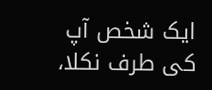ایک شخص آپ کی طرف نکلا،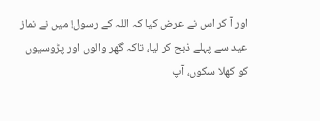اور آ کر اس نے عرض کیا کہ اللہ کے رسول! میں نے نماز عید سے پہلے ذبح کر لیا، تاکہ گھر والوں اور پڑوسیوں کو کھلا سکوں، آپ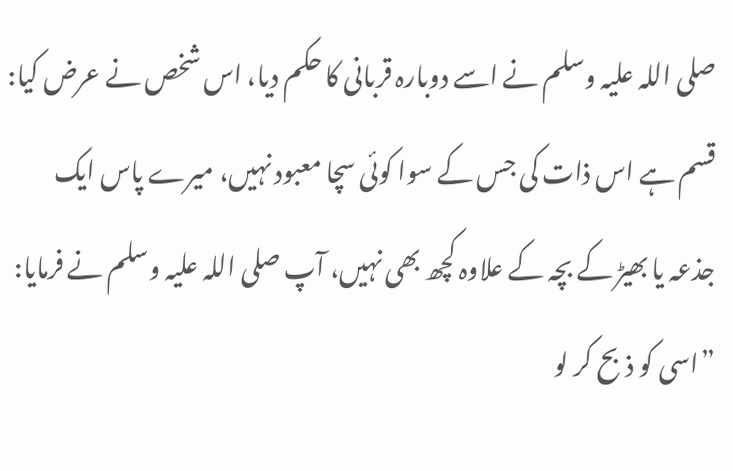صلی اللہ علیہ وسلم نے اسے دوبارہ قربانی کا حکم دیا، اس شخص نے عرض کیا: قسم ہے اس ذات کی جس کے سوا کوئی سچا معبود نہیں، میرے پاس ایک جذعہ یا بھیڑ کے بچہ کے علاوہ کچھ بھی نہیں، آپ صلی اللہ علیہ وسلم نے فرمایا: ”اسی کو ذبح کر لو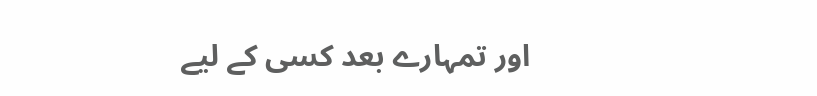اور تمہارے بعد کسی کے لیے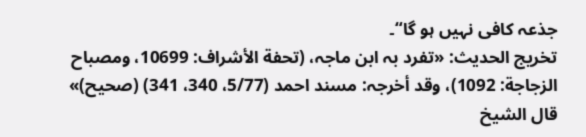جذعہ کافی نہیں ہو گا“۔
تخریج الحدیث: «تفرد بہ ابن ماجہ، (تحفة الأشراف: 10699، ومصباح الزجاجة: 1092)، وقد أخرجہ: مسند احمد (5/77، 340، 341) (صحیح)»
قال الشيخ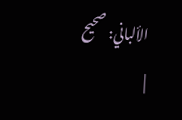الألباني: صحيح
|